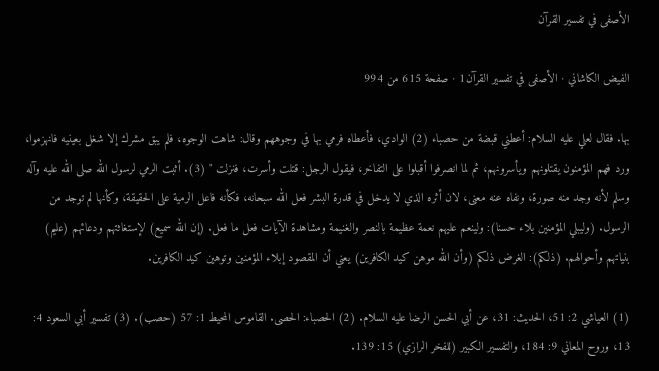الأصفى في تفسير القرآن

الفيض الكاشاني · الأصفى في تفسير القرآن1 · صفحة 615 من 994

بها. فقال لعلي عليه السلام: أعطني قبضة من حصباء (2) الوادي، فأعطاه فرمي بها في وجوههم وقال: شاهت الوجوه، فلم يبق مشرك إلا شغل بعينيه فانهزموا، ورد فهم المؤمنون يقتلونهم ويأسرونهم، ثم لما انصرفوا أقبلوا على التفاخر، فيقول الرجل: قتلت وأسرت، فنزلت " (3). أثبت الرمي لرسول الله صلى الله عليه وآله وسلم لأنه وجد منه صورة، ونفاه عنه معنى، لان أثره الذي لا يدخل في قدرة البشر فعل الله سبحانه، فكأنه فاعل الرمية على الحقيقة، وكأنها لم توجد من الرسول. (وليبلي المؤمنين بلاء حسنا): ولينعم عليهم نعمة عظيمة بالنصر والغنيمة ومشاهدة الآيات فعل ما فعل. (إن الله سميع) لإستغاثتهم ودعائهم (عليم) بنياتهم وأحوالهم. (ذلكم): الغرض ذلكم (وأن الله موهن كيد الكافرين) يعني أن المقصود إبلاء المؤمنين وتوهين كيد الكافرين.

(1) العياشي 2: 51، الحديث: 31، عن أبي الحسن الرضا عليه السلام. (2) الحصباء: الحصى. القاموس المحيط 1: 57 (حصب). (3) تفسير أبي السعود 4: 13، وروح المعاني 9: 184، والتفسير الكبير (للفخر الرازي) 15: 139.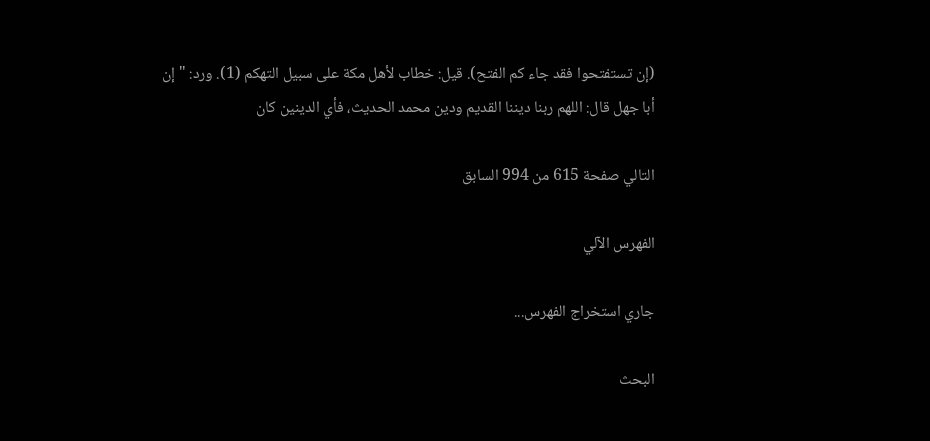(إن تستفتحوا فقد جاء كم الفتح). قيل: خطاب لأهل مكة على سبيل التهكم (1). ورد: " إن أبا جهل قال: اللهم ربنا ديننا القديم ودين محمد الحديث، فأي الدينين كان

التالي صفحة 615 من 994 السابق

الفهرس الآلي

جاري استخراج الفهرس...

البحث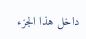داخل هذا الجزء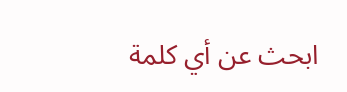ابحث عن أي كلمة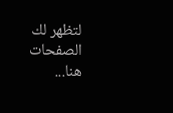لتظهر لك الصفحات هنا...